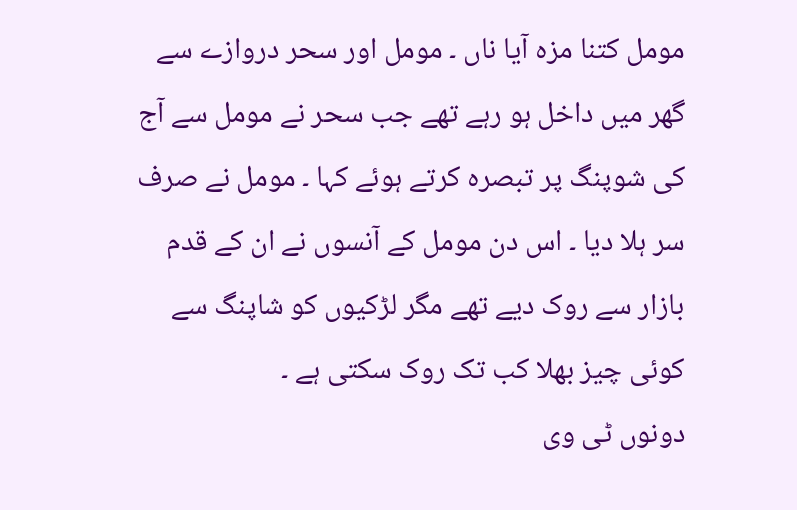مومل کتنا مزہ آیا ناں ۔ مومل اور سحر دروازے سے گھر میں داخل ہو رہے تھے جب سحر نے مومل سے آج کی شوپنگ پر تبصرہ کرتے ہوئے کہا ۔ مومل نے صرف سر ہلا دیا ۔ اس دن مومل کے آنسوں نے ان کے قدم بازار سے روک دیے تھے مگر لڑکیوں کو شاپنگ سے کوئی چیز بھلا کب تک روک سکتی ہے ۔
دونوں ٹی وی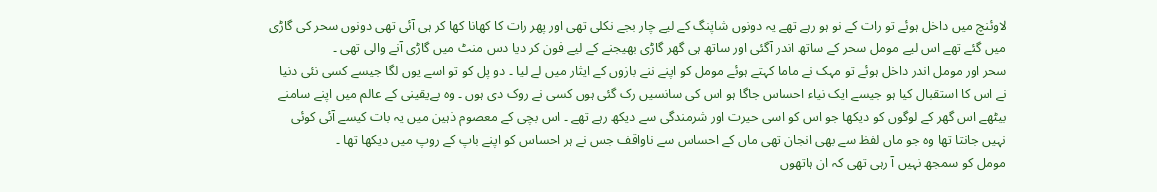لاوئنچ میں داخل ہوئے تو رات کے نو ہو رہے تھے یہ دونوں شاپنگ کے لیے چار بجے نکلی تھی اور پھر رات کا کھانا کھا کر ہی آئی تھی دونوں سحر کی گاڑی میں گئے تھے اس لیے مومل سحر کے ساتھ اندر آگئی اور ساتھ ہی گھر گاڑی بھیجنے کے لیے فون کر دیا دس منٹ میں گاڑی آنے والی تھی ۔
سحر اور مومل اندر داخل ہوئے تو مہک نے ماما کہتے ہوئے مومل کو اپنے ننے بازوں کے ایثار میں لے لیا ۔ دو پل کو تو اسے یوں لگا جیسے کسی نئی دنیا نے اس کا استقبال کیا ہو جیسے ایک نیاء احساس جاگا ہو اس کی سانسیں رک گئی ہوں کسی نے روک دی ہوں ۔ وہ بےیقینی کے عالم میں اپنے سامنے بیٹھے اس گھر کے لوگوں کو دیکھا جو اس کو اسی حیرت اور شرمندگی سے دیکھ رہے تھے ۔ اس بچی کے معصوم ذہین میں یہ بات کیسے آئی کوئی نہیں جانتا تھا وہ جو ماں لفظ سے بھی انجان تھی ماں کے احساس سے ناواقف جس نے ہر احساس کو اپنے باپ کے روپ میں دیکھا تھا ۔
مومل کو سمجھ نہیں آ رہی تھی کہ ان ہاتھوں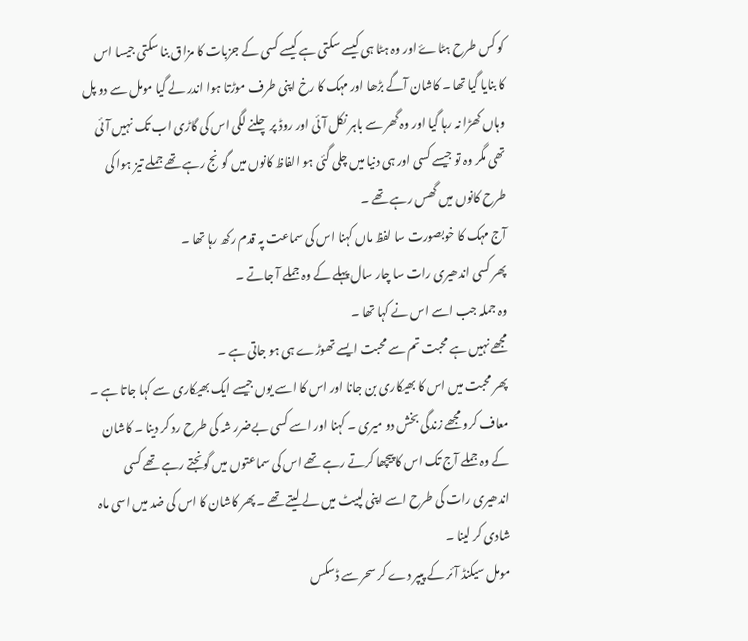کو کس طرح ہٹاۓ اور وہ ہٹا ہی کیسے سکتی ہے کیسے کسی کے جزبات کا مزاق بنا سکتی جیسا اس کا بنایا گیا تھا ۔ کاشان آگے بڑھا اور مہک کا رخ اپنی طرف موڑتا ہوا اندر لے گیا مومل سے دو پل وہاں کھڑا نہ رہا گیا اور وہ گھر سے باہر نکل آئی اور روڈ پر چلنے لگی اس کی گاڑی اب تک نہیں آئی تھی مگر وہ تو جیسے کسی اور ہی دنیا میں چلی گئی ہو الفاظ کانوں میں گونج رہے تھے جملے تیز ہوا کی طرح کانوں میں گھس رہے تھے ۔
آج مہک کا خوبصورت سا لفظ ماں کہنا اس کی سماعت پہ قدم رکھ رہا تھا ۔
پھر کسی اندھیری رات سا چار سال پہلے کے وہ جملے آ جاتے ۔
وہ جملہ جب اسے اس نے کہا تھا ۔
مجھے نہیں ہے محبت تم سے محبت ایسے تھوڑے ہی ہو جاتی ہے ۔
پھر محبت میں اس کا بھیکاری بن جانا اور اس کا اسے یوں جیسے ایک بھیکاری سے کہا جاتا ہے ۔ معاف کرو مجھے زندگی بخش دو میری ۔ کہنا اور اسے کسی بےضرر شہ کی طرح رد کر دینا ۔ کاشان کے وہ جملے آج تک اس کا پیچھا کرتے رہے تھے اس کی سماعتوں میں گونجتے رہے تھے کسی اندھیری رات کی طرح اسے اپنی لپیٹ میں لے لیتے تھے ۔ پھر کاشان کا اس کی ضد میں اسی ماہ شادی کر لینا ۔
مومل سیکنڈ آئر کے پیپر دے کر سحر سے ڈسکس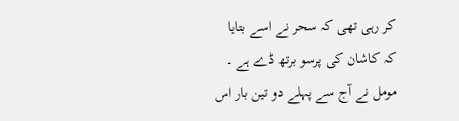کر رہی تھی کہ سحر نے اسے بتایا کہ کاشان کی پرسو برتھ ڈے ہے ۔ مومل نے آج سے پہلے دو تین بار اس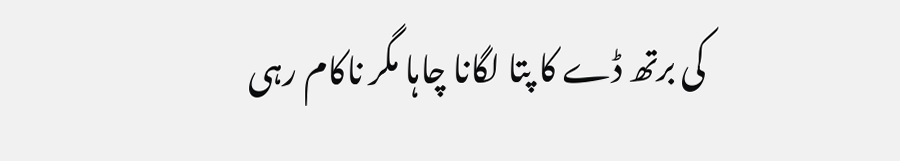کی برتھ ڈے کا پتا لگانا چاہا مگر ناکام رہی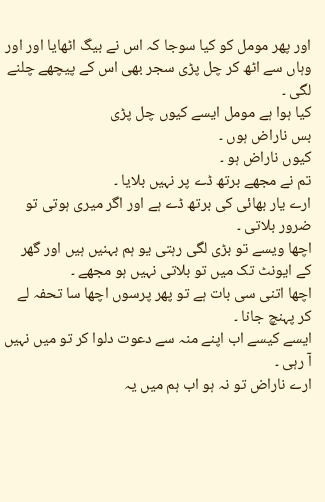اور پھر مومل کو کیا سوجا کہ اس نے بیگ اٹھایا اور اور وہاں سے اٹھ کر چل پڑی سجر بھی اس کے پیچھے چلنے لگی ۔
کیا ہوا ہے مومل ایسے کیوں چل پڑی
بس ناراض ہوں ۔
کیوں ناراض ہو ۔
تم نے مجھے برتھ ڈے پر نہیں بلایا ۔
ارے یار بھائی کی برتھ ڈے ہے اور اگر میری ہوتی تو ضرور بلاتی ۔
اچھا ویسے تو بڑی لگی رہتی یو ہم بہنیں ہیں اور گھر کے ایونٹ تک میں تو بلاتی نہیں ہو مجھے ۔
اچھا اتنی سی بات ہے تو پھر پرسوں اچھا سا تحفہ لے کر پہنچ جانا ۔
ایسے کیسے اب اپنے منہ سے دعوت دلوا کر تو میں نہیں آ رہی ۔
ارے ناراض تو نہ ہو اب ہم میں یہ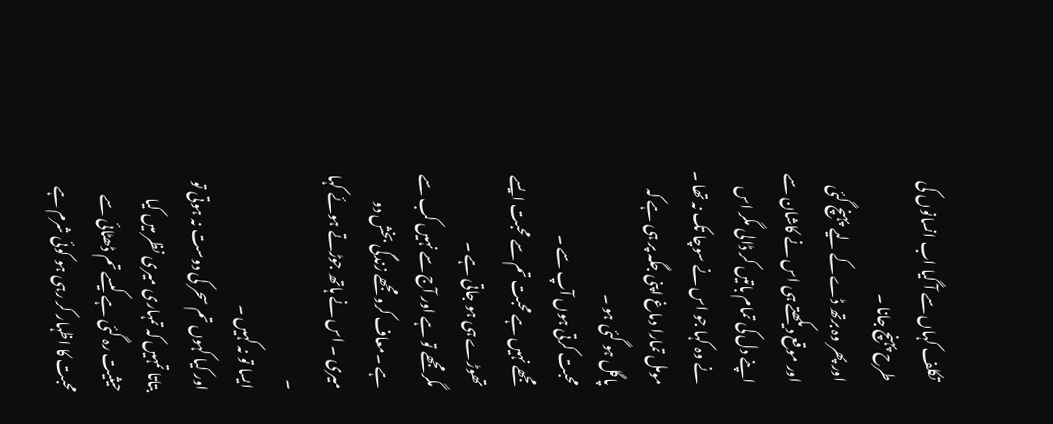تکلف کہاں سے آ گیا اب انسانوں کی طرح پہنچ جانا ۔
اور پھر وہ برتھ ڈے کے لیے پہنچ گئی اور موقع دیکھتے ہی اس نے کاشان سے اپنے دل کی تمام باتیں کر ڈالی مگر اس نے وہ کہا جو اس نے سوچا تک نہ تھا ۔
مومل تمارا دماغ اپنی جگہ پر ہی ہے کہ پاگل ہو گئی ہو ۔
محبت کرتی ہوں آپ سے ۔
مجھے نہیں ہے محبت تم سے محبت ایسے تھوڑے ہی ہو جاتی ہے ۔
مگر مجھے تو ہے اور آج سے نہیں کب سے ہے ۔معاف کرو مجھے زندگی بخش دو میری ۔ اس نے ہاتھ جوڑتے ہوئے کہا ۔
ایسا تو نہ کہیں ۔
اور کیا کہوں تم سحر کی دوست نہ ہوتی تو بتاتا تمہیں کہ تمہاری میری نظر میں کیا حیثیت رہ گئی ہے کیسے تم ڈھٹائی سے محبت کا اظہار کر رہی ہو کوئی شرم ہے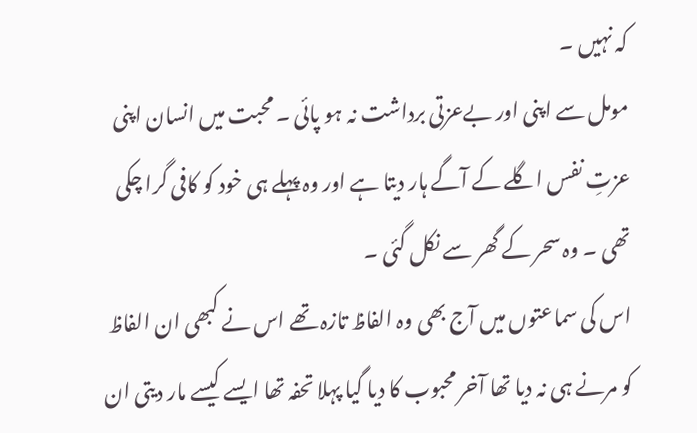کہ نہیں ۔
مومل سے اپنی اور بےعزتی برداشت نہ ہو پائی ۔ محبت میں انسان اپنی عزتِ نفس اگلے کے آگے ہار دیتا ہے اور وہ پہلے ہی خود کو کافی گرا چکی تھی ۔ وہ سحر کے گھر سے نکل گئی ۔
اس کی سماعتوں میں آج بھی وہ الفاظ تازہ تھے اس نے کبھی ان الفاظ کو مرنے ہی نہ دیا تھا آخر محبوب کا دیا گیا پہلا تحفہ تھا ایسے کیسے مار دیتی ان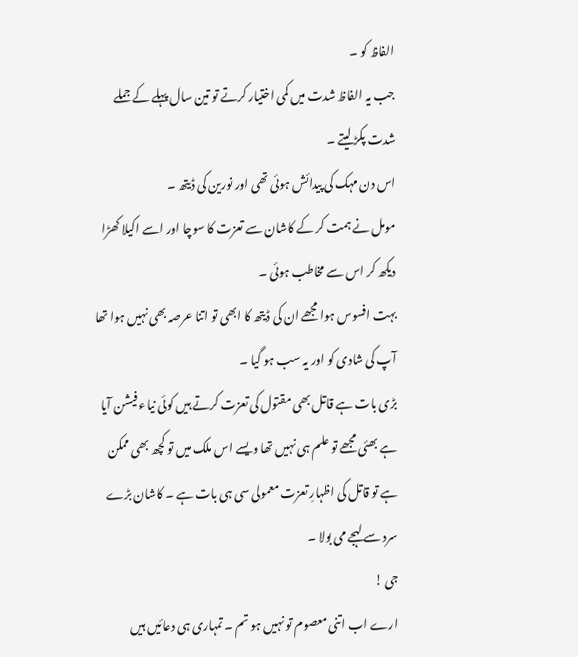الفاظ کو ۔
جب یہ الفاظ شدت میں کمی اختیار کرتے تو تین سال پہلے کے جملے شدت پکڑ لیتے ۔
اس دن مہک کی پیدائش ہوئی تھی اور نورین کی ڈیتھ ۔
مومل نے ہمت کر کے کاشان سے تعزت کا سوچا اور اسے اکیلا کھڑا دیکھ کر اس سے مخاطب ہوئی ۔
بہت افسوس ہوا مجھے ان کی ڈیتھ کا ابھی تو اتنا عرصہ بھی نہیں ہوا تھا آپ کی شادی کو اور یہ سب ہو گیا ۔
بڑی بات ہے قاتل بھی مقتول کی تعزت کرتے ہیں کوئی نیاء فیشن آیا ہے بھئی مجھے تو علم ہی نہیں تھا ویسے اس ملک میں تو کچھ بھی ممکن ہے تو قاتل کی اظہارِ تعزت معمولی سی ہی بات ہے ۔ کاشان بڑے سرد سے لہجے می بولا ۔
جی !
ارے اب اتنی معصوم تو نہیں ہو تم ۔ تمہاری ہی دعائیں ہیں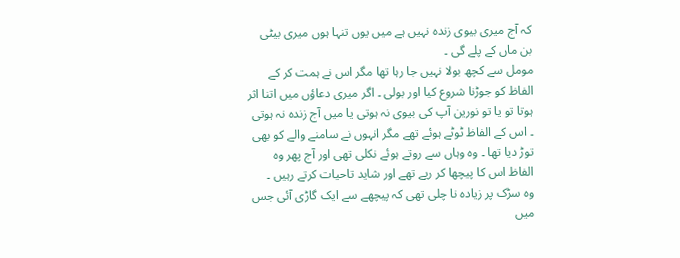کہ آج میری بیوی زندہ نہیں ہے میں یوں تنہا ہوں میری بیٹی بن ماں کے پلے گی ۔
مومل سے کچھ بولا نہیں جا رہا تھا مگر اس نے ہمت کر کے الفاظ کو جوڑنا شروع کیا اور بولی ۔ اگر میری دعاؤں میں اتنا اثر ہوتا تو یا تو نورین آپ کی بیوی نہ ہوتی یا میں آج زندہ نہ ہوتی ۔ اس کے الفاظ ٹوٹے ہوئے تھے مگر انہوں نے سامنے والے کو بھی توڑ دیا تھا ۔ وہ وہاں سے روتے ہوئے نکلی تھی اور آج پھر وہ الفاظ اس کا پیچھا کر ریے تھے اور شاید تاحیات کرتے رہیں ۔
وہ سڑک پر زیادہ نا چلی تھی کہ پیچھے سے ایک گاڑی آئی جس میں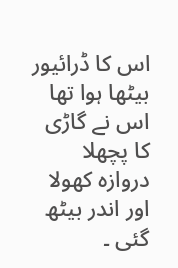اس کا ڈرائیور بیٹھا ہوا تھا اس نے گاڑی کا پچھلا دروازہ کھولا اور اندر بیٹھ گئی ۔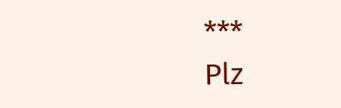***
Plz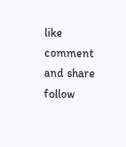like comment and share follow